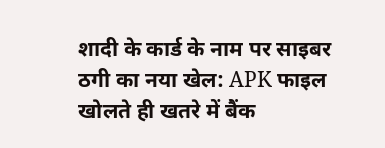शादी के कार्ड के नाम पर साइबर ठगी का नया खेल: APK फाइल खोलते ही खतरे में बैंक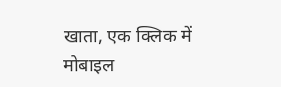खाता, एक क्लिक में मोबाइल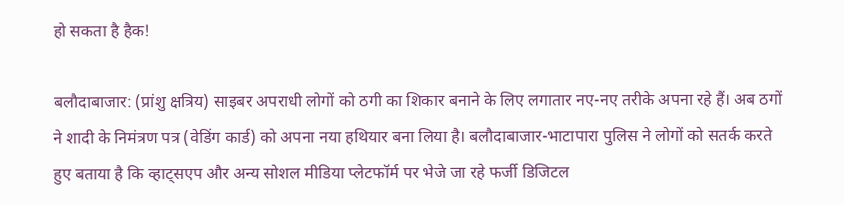हो सकता है हैक!

बलौदाबाजार: (प्रांशु क्षत्रिय) साइबर अपराधी लोगों को ठगी का शिकार बनाने के लिए लगातार नए-नए तरीके अपना रहे हैं। अब ठगों ने शादी के निमंत्रण पत्र (वेडिंग कार्ड) को अपना नया हथियार बना लिया है। बलौदाबाजार-भाटापारा पुलिस ने लोगों को सतर्क करते हुए बताया है कि व्हाट्सएप और अन्य सोशल मीडिया प्लेटफॉर्म पर भेजे जा रहे फर्जी डिजिटल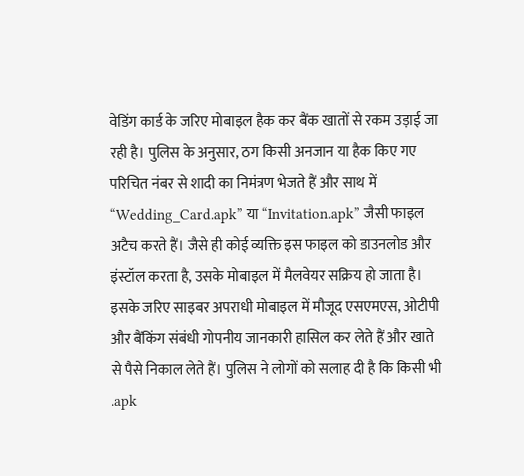वेडिंग कार्ड के जरिए मोबाइल हैक कर बैंक खातों से रकम उड़ाई जा रही है। पुलिस के अनुसार, ठग किसी अनजान या हैक किए गए परिचित नंबर से शादी का निमंत्रण भेजते हैं और साथ में “Wedding_Card.apk” या “Invitation.apk” जैसी फाइल अटैच करते हैं। जैसे ही कोई व्यक्ति इस फाइल को डाउनलोड और इंस्टॉल करता है, उसके मोबाइल में मैलवेयर सक्रिय हो जाता है। इसके जरिए साइबर अपराधी मोबाइल में मौजूद एसएमएस, ओटीपी और बैंकिंग संबंधी गोपनीय जानकारी हासिल कर लेते हैं और खाते से पैसे निकाल लेते हैं। पुलिस ने लोगों को सलाह दी है कि किसी भी .apk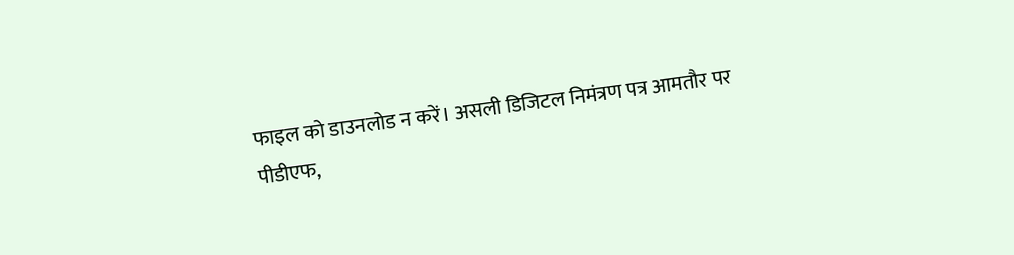फाइल को डाउनलोड न करें। असली डिजिटल निमंत्रण पत्र आमतौर पर पीडीएफ,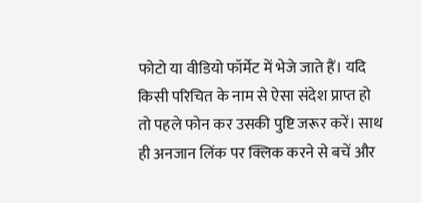फोटो या वीडियो फॉर्मेट में भेजे जाते हैं। यदि किसी परिचित के नाम से ऐसा संदेश प्राप्त हो तो पहले फोन कर उसकी पुष्टि जरूर करें। साथ ही अनजान लिंक पर क्लिक करने से बचें और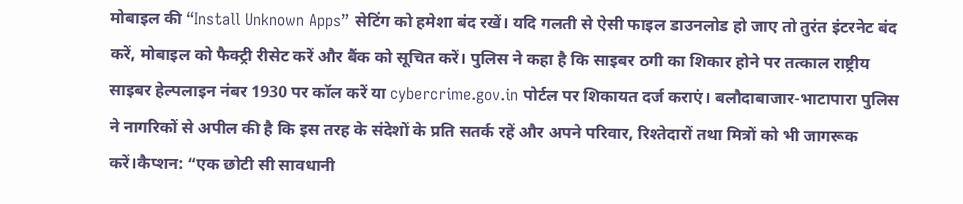मोबाइल की “Install Unknown Apps” सेटिंग को हमेशा बंद रखें। यदि गलती से ऐसी फाइल डाउनलोड हो जाए तो तुरंत इंटरनेट बंद करें, मोबाइल को फैक्ट्री रीसेट करें और बैंक को सूचित करें। पुलिस ने कहा है कि साइबर ठगी का शिकार होने पर तत्काल राष्ट्रीय साइबर हेल्पलाइन नंबर 1930 पर कॉल करें या cybercrime.gov.in पोर्टल पर शिकायत दर्ज कराएं। बलौदाबाजार-भाटापारा पुलिस ने नागरिकों से अपील की है कि इस तरह के संदेशों के प्रति सतर्क रहें और अपने परिवार, रिश्तेदारों तथा मित्रों को भी जागरूक करें।कैप्शन: “एक छोटी सी सावधानी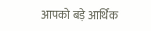आपको बड़े आर्थिक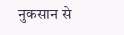नुकसान से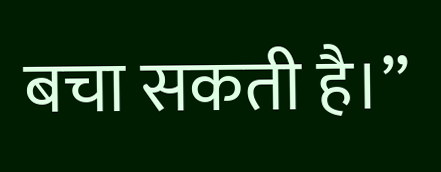बचा सकती है।”